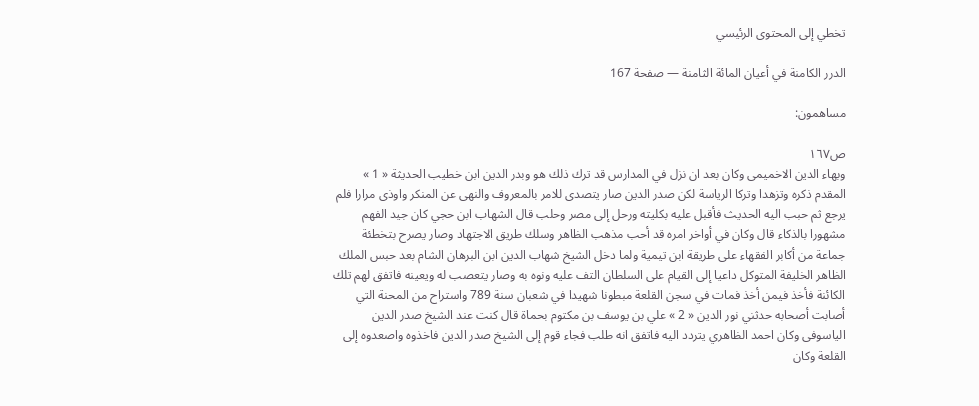تخطي إلى المحتوى الرئيسي

الدرر الكامنة في أعيان المائة الثامنة — صفحة 167

مساهمون:

ص١٦٧
وبهاء الدين الاخميمى وكان بعد ان نزل في المدارس قد ترك ذلك هو وبدر الدين ابن خطيب الحديثة « 1 » المقدم ذكره وتزهدا وتركا الرياسة لكن صدر الدين صار يتصدى للامر بالمعروف والنهى عن المنكر واوذى مرارا فلم يرجع ثم حبب اليه الحديث فأقبل عليه بكليته ورحل إلى مصر وحلب قال الشهاب ابن حجي كان جيد الفهم مشهورا بالذكاء قال وكان في أواخر امره قد أحب مذهب الظاهر وسلك طريق الاجتهاد وصار يصرح بتخطئة جماعة من أكابر الفقهاء على طريقة ابن تيمية ولما دخل الشيخ شهاب الدين ابن البرهان الشام بعد حبس الملك الظاهر الخليفة المتوكل داعيا إلى القيام على السلطان التف عليه ونوه به وصار يتعصب له ويعينه فاتفق لهم تلك الكائنة فأخذ فيمن أخذ فمات في سجن القلعة مبطونا شهيدا في شعبان سنة 789 واستراح من المحنة التي أصابت أصحابه حدثني نور الدين « 2 » علي بن يوسف بن مكتوم بحماة قال كنت عند الشيخ صدر الدين الياسوفى وكان احمد الظاهري يتردد اليه فاتفق انه طلب فجاء قوم إلى الشيخ صدر الدين فاخذوه واصعدوه إلى القلعة وكان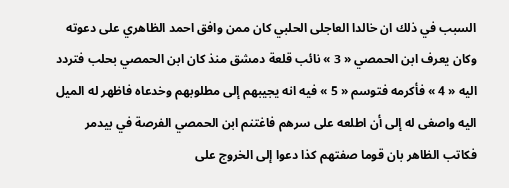السبب في ذلك ان خالدا العاجلى الحلبي كان ممن وافق احمد الظاهري على دعوته وكان يعرف ابن الحمصي « 3 » نائب قلعة دمشق منذ كان ابن الحمصي بحلب فتردد اليه « 4 » فأكرمه فتوسم « 5 » فيه انه يجيبهم إلى مطلوبهم وخدعاه فاظهر له الميل اليه واصغى له إلى أن اطلعه على سرهم فاغتنم ابن الحمصي الفرصة في بيدمر فكاتب الظاهر بان قوما صفتهم كذا دعوا إلى الخروج على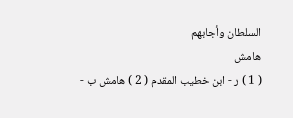السلطان وأجابهم
هامش
( 1 ) ر - ابن خطيب المقدم ( 2 ) هامش ب -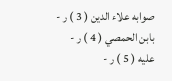صوابه علاء الدين ( 3 ) ر - بابن الحمصي ( 4 ) ر - عليه ( 5 ) ر -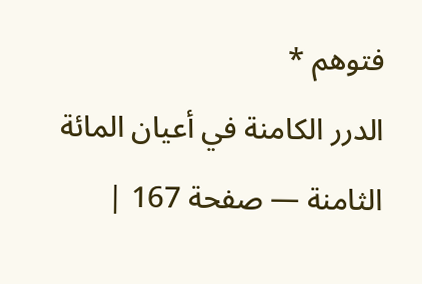فتوهم *
الدرر الكامنة في أعيان المائة الثامنة — صفحة 167 |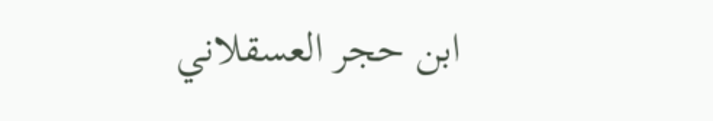ابن حجر العسقلاني